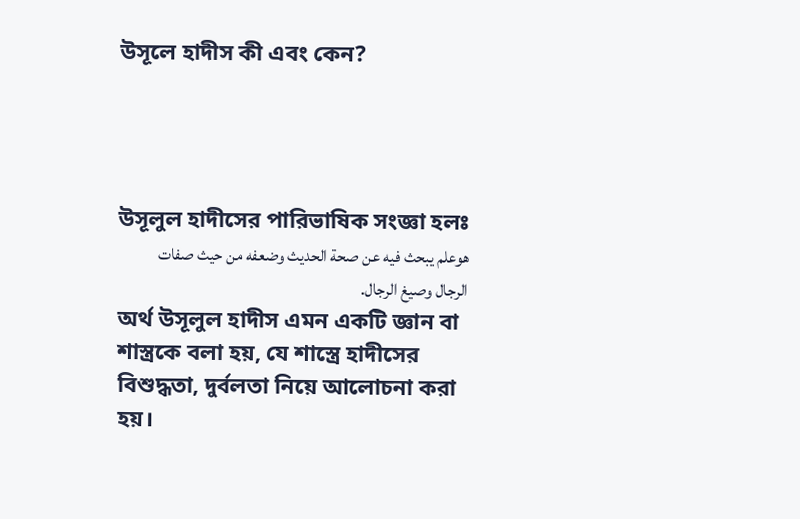উসূলে হাদীস কী এবং কেন?




উসূলুল হাদীসের পারিভাষিক সংজ্ঞা হলঃ
هوعلم يبحث فيه عن صحة الحديث وضعفه من حيث صفات الرجال وصيغ الرجال.
অর্থ উসূলুল হাদীস এমন একটি জ্ঞান বা শাস্ত্রকে বলা হয়, যে শাস্ত্রে হাদীসের বিশুদ্ধতা, দুর্বলতা নিয়ে আলোচনা করা হয়।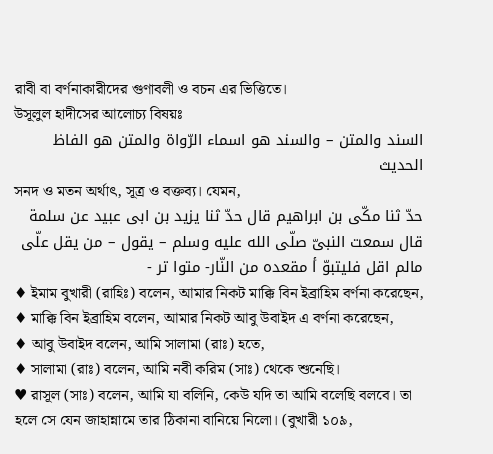রাবী বা বর্ণনাকারীদের গুণাবলী ও বচন এর ভিত্তিতে।
উসূলুল হাদীসের আলোচ্য বিষয়ঃ
السند والمتن – والسند هو اسماء الرّواة والمتن هو الفاظ الحديث
সনদ ও মতন অর্থাৎ, সূত্র ও বক্তব্য। যেমন,
حدّ ثنا مكّى بن ابراهيم قال حدّ ثنا يزيد بن ابى عبيد عن سلمة قال سمعت النبىّ صلّى الله عليه وسلم – يقول – من يقل علّى مالم اقل فليتبوّ أ مقعده من النّار- متوا تر -
♦ ইমাম বুখারী (রাহিঃ) বলেন, আমার নিকট মাক্কি বিন ইব্রাহিম বর্ণনা করেছেন,
♦ মাক্কি বিন ইব্রাহিম বলেন, আমার নিকট আবু উবাইদ এ বর্ণনা করেছেন,
♦ আবু উবাইদ বলেন, আমি সালামা (রাঃ) হতে,
♦ সালামা (রাঃ) বলেন, আমি নবী করিম (সাঃ) থেকে শুনেছি।
♥ রাসূল (সাঃ) বলেন, আমি যা বলিনি, কেউ যদি তা আমি বলেছি বলবে। তা হলে সে যেন জাহান্নামে তার ঠিকানা বানিয়ে নিলো। (বুখারী ১০৯,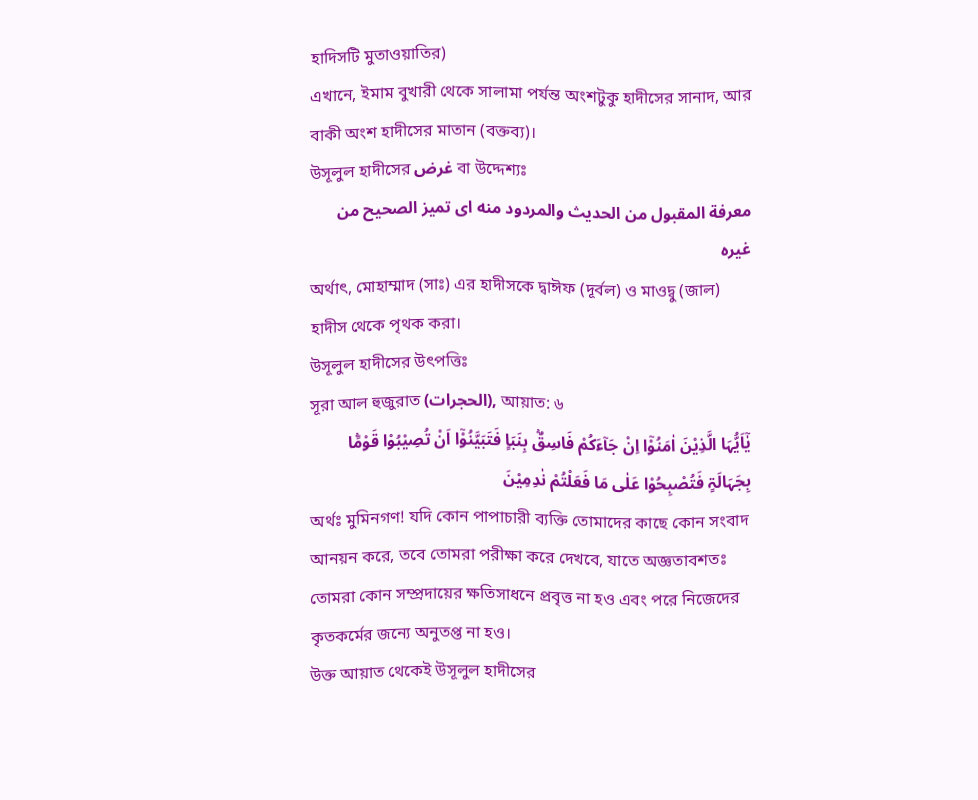হাদিসটি মুতাওয়াতির)
এখানে, ইমাম বুখারী থেকে সালামা পর্যন্ত অংশটুকু হাদীসের সানাদ, আর বাকী অংশ হাদীসের মাতান (বক্তব্য)।
উসূলুল হাদীসের غرض বা উদ্দেশ্যঃ
معرفة المقبول من الحديث والمردود منه اى تميز الصحيح من غيره
অর্থাৎ, মোহাম্মাদ (সাঃ) এর হাদীসকে দ্বাঈফ (দূর্বল) ও মাওদ্বু (জাল) হাদীস থেকে পৃথক করা।
উসূলুল হাদীসের উৎপত্তিঃ
সূরা আল হুজুরাত (الحجرات), আয়াত: ৬
یٰۤاَیُّہَا الَّذِیْنَ اٰمَنُوْۤا اِنْ جَآءَکُمْ فَاسِقٌۢ بِنَبَاٍ فَتَبَیَّنُوْۤا اَنْ تُصِیْبُوْا قَوْمًۢا بِجَہَالَۃٍ فَتُصْبِحُوْا عَلٰی مَا فَعَلْتُمْ نٰدِمِیْنَ
অর্থঃ মুমিনগণ! যদি কোন পাপাচারী ব্যক্তি তোমাদের কাছে কোন সংবাদ আনয়ন করে, তবে তোমরা পরীক্ষা করে দেখবে, যাতে অজ্ঞতাবশতঃ তোমরা কোন সম্প্রদায়ের ক্ষতিসাধনে প্রবৃত্ত না হও এবং পরে নিজেদের কৃতকর্মের জন্যে অনুতপ্ত না হও।
উক্ত আয়াত থেকেই উসূলুল হাদীসের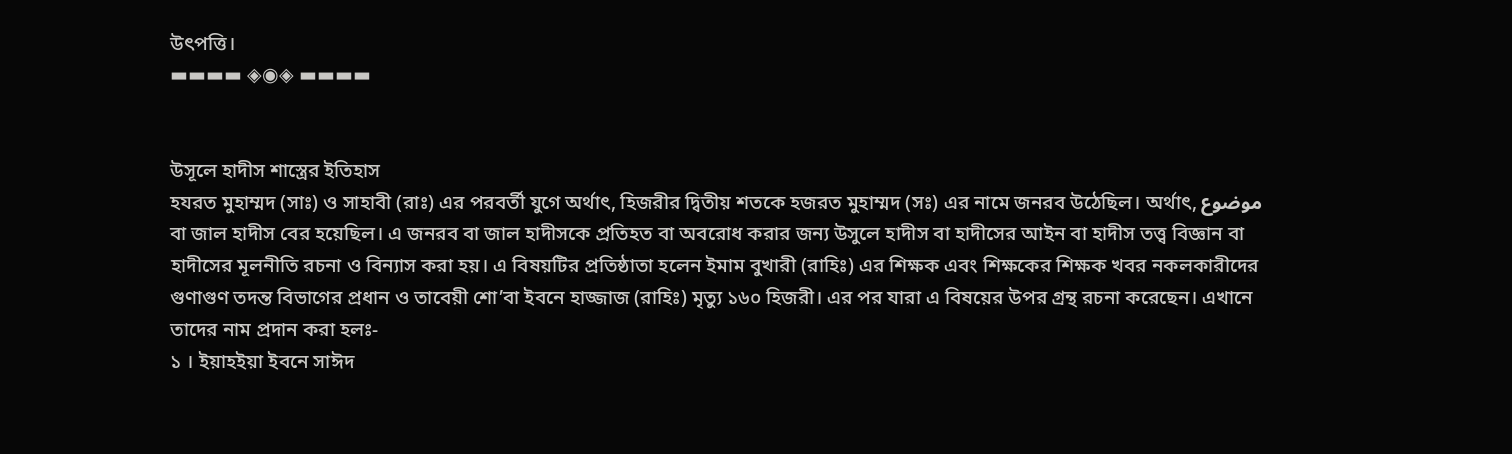উৎপত্তি।
▬▬▬▬ ◈◉◈ ▬▬▬▬


উসূলে হাদীস শাস্ত্রের ইতিহাস
হযরত মুহাম্মদ (সাঃ) ও সাহাবী (রাঃ) এর পরবর্তী যুগে অর্থাৎ, হিজরীর দ্বিতীয় শতকে হজরত মুহাম্মদ (সঃ) এর নামে জনরব উঠেছিল। অর্থাৎ, موضوع বা জাল হাদীস বের হয়েছিল। এ জনরব বা জাল হাদীসকে প্রতিহত বা অবরোধ করার জন্য উসুলে হাদীস বা হাদীসের আইন বা হাদীস তত্ত্ব বিজ্ঞান বা হাদীসের মূলনীতি রচনা ও বিন্যাস করা হয়। এ বিষয়টির প্রতিষ্ঠাতা হলেন ইমাম বুখারী (রাহিঃ) এর শিক্ষক এবং শিক্ষকের শিক্ষক খবর নকলকারীদের গুণাগুণ তদন্ত বিভাগের প্রধান ও তাবেয়ী শো’বা ইবনে হাজ্জাজ (রাহিঃ) মৃত্যু ১৬০ হিজরী। এর পর যারা এ বিষয়ের উপর গ্রন্থ রচনা করেছেন। এখানে তাদের নাম প্রদান করা হলঃ-
১ । ইয়াহইয়া ইবনে সাঈদ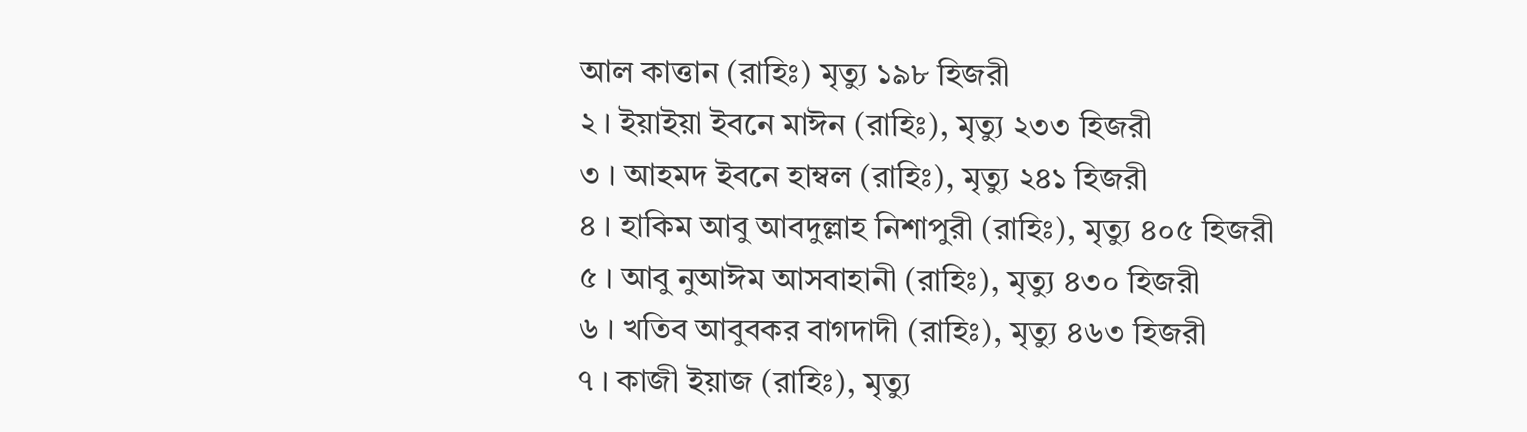আল কাত্তান (রাহিঃ) মৃত্যু ১৯৮ হিজরী
২ । ইয়াইয়া ইবনে মাঈন (রাহিঃ), মৃত্যু ২৩৩ হিজরী
৩ । আহমদ ইবনে হাম্বল (রাহিঃ), মৃত্যু ২৪১ হিজরী
৪ । হাকিম আবু আবদুল্লাহ নিশাপুরী (রাহিঃ), মৃত্যু ৪০৫ হিজরী
৫ । আবু নুআঈম আসবাহানী (রাহিঃ), মৃত্যু ৪৩০ হিজরী
৬ । খতিব আবুবকর বাগদাদী (রাহিঃ), মৃত্যু ৪৬৩ হিজরী
৭ । কাজী ইয়াজ (রাহিঃ), মৃত্যু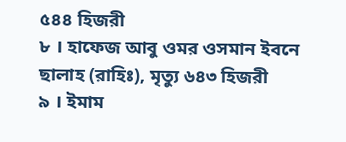৫৪৪ হিজরী
৮ । হাফেজ আবু ওমর ওসমান ইবনে ছালাহ (রাহিঃ), মৃত্যু ৬৪৩ হিজরী
৯ । ইমাম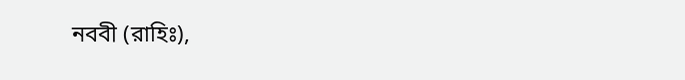নববী (রাহিঃ),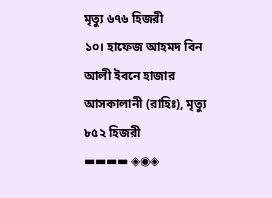মৃত্যু ৬৭৬ হিজরী
১০। হাফেজ আহমদ বিন আলী ইবনে হাজার আসকালানী (রাহিঃ), মৃত্যু ৮৫২ হিজরী
▬▬▬▬ ◈◉◈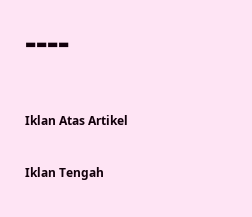▬▬▬▬


Iklan Atas Artikel

Iklan Tengah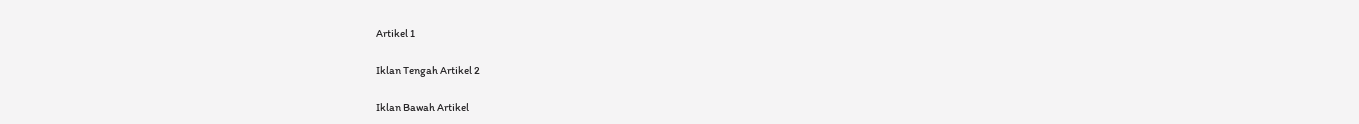Artikel 1

Iklan Tengah Artikel 2

Iklan Bawah Artikel